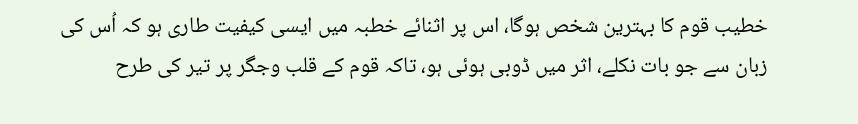خطیب قوم کا بہترین شخص ہوگا، اس پر اثنائے خطبہ میں ایسی کیفیت طاری ہو کہ اُس کی زبان سے جو بات نکلے، اثر میں ڈوبی ہوئی ہو، تاکہ قوم کے قلب وجگر پر تیر کی طرح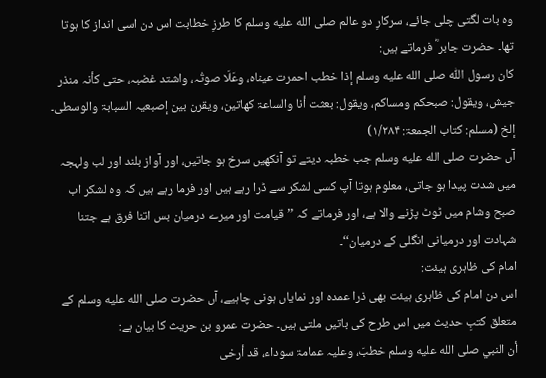وہ بات لگتی چلی جائے، سرکارِ دو عالم صلى الله عليه وسلم کا طرزِ خطابت اس دن اسی انداز کا ہوتا تھا۔ حضرت جابر ؓ فرماتے ہیں:
کان رسول اللّٰہ صلى الله عليه وسلم إذا خطب احمرت عیناہ، وعَلَا صوتُہ، واشتد غضبہ، حتی کأنہ منذر جیش، ویقول: صبحکم ومساکم، ویقول: بعثت أنا والساعۃ کھاتین، ویقرن بین إصبعیہ السبابۃ والوسطی۔ إلخ (مسلم: کتاب الجمعۃ: ۱/۲۸۴)
آں حضرت صلى الله عليه وسلم جب خطبہ دیتے تو آنکھیں سرخ ہو جاتیں، اور آواز بلند اور لب ولہجہ میں شدت پیدا ہو جاتی، معلوم ہوتا آپ کسی لشکر سے ڈرا رہے ہیں اور فرما رہے ہیں کہ وہ لشکر اب صبح وشام میں ٹوٹ پڑنے والا ہے، اور فرماتے کہ ’’قیامت اور میرے درمیان بس اتنا فرق ہے جتنا شہادت اور درمیانی انگلی کے درمیان‘‘۔
امام کی ظاہری ہیئت:
اس دن امام کی ظاہری ہیئت بھی ذرا عمدہ اور نمایاں ہونی چاہیے، آں حضرت صلى الله عليه وسلم کے متعلق کتبِ حدیث میں اس طرح کی باتیں ملتی ہیں۔ حضرت عمرو بن حریث کا بیان ہے:
أن النبي صلى الله عليه وسلم خطبَ، وعلیہ عمامۃ سوداء، قد أرخی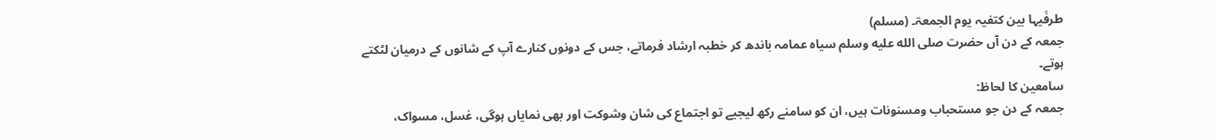طرفَیہا بین کتفیہ یوم الجمعۃ۔ (مسلم)
جمعہ کے دن آں حضرت صلى الله عليه وسلم سیاہ عمامہ باندھ کر خطبہ ارشاد فرماتے، جس کے دونوں کنارے آپ کے شانوں کے درمیان لٹکتے ہوتے۔
سامعین کا لحاظ:
جمعہ کے دن جو مستحباب ومسنونات ہیں، ان کو سامنے رکھ لیجیے تو اجتماع کی شان وشوکت اور بھی نمایاں ہوگی، غسل، مسواک،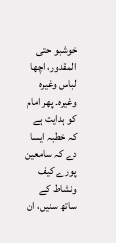خوشبو حتی المقدور، اچھا لباس وغیرہ وغیرہ۔ پھر امام کو ہدایت ہے کہ خطبہ ایسا دے کہ سامعین پورے کیف ونشاط کے ساتھ سنیں، ان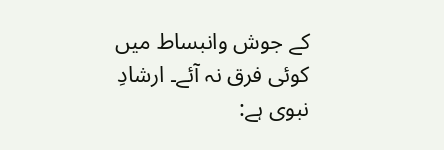کے جوش وانبساط میں کوئی فرق نہ آئے۔ ارشادِ نبوی ہے: